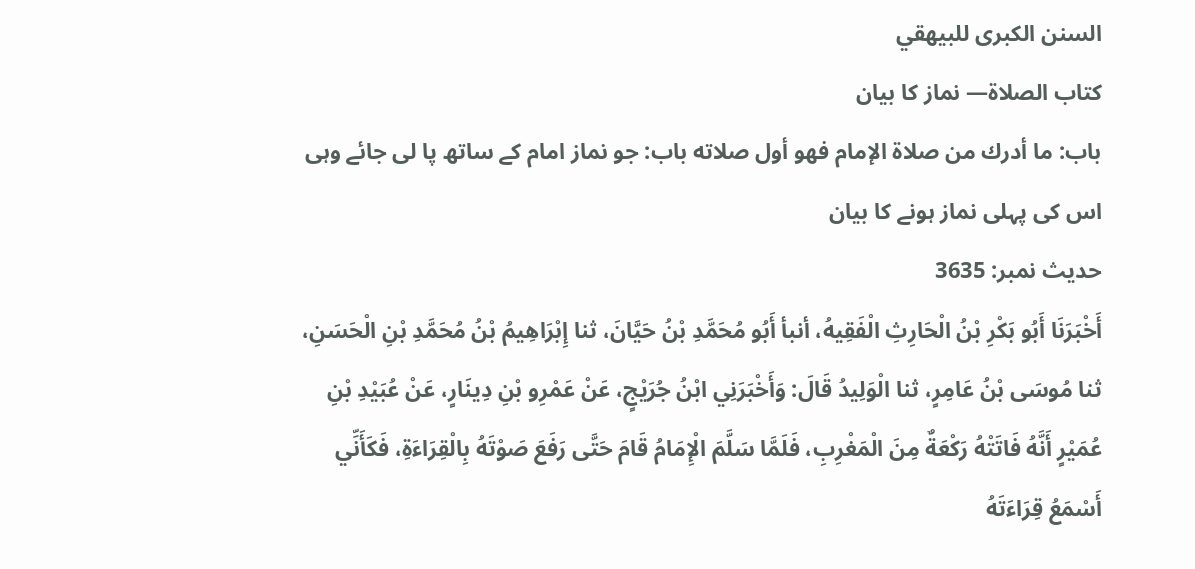السنن الكبرى للبيهقي
كتاب الصلاة— نماز کا بیان
باب: ما أدرك من صلاة الإمام فهو أول صلاته باب: جو نماز امام کے ساتھ پا لی جائے وہی اس کی پہلی نماز ہونے کا بیان
حدیث نمبر: 3635
أَخْبَرَنَا أَبُو بَكْرِ بْنُ الْحَارِثِ الْفَقِيهُ، أنبأ أَبُو مُحَمَّدِ بْنُ حَيَّانَ، ثنا إِبْرَاهِيمُ بْنُ مُحَمَّدِ بْنِ الْحَسَنِ، ثنا مُوسَى بْنُ عَامِرٍ، ثنا الْوَلِيدُ قَالَ: وَأَخْبَرَنِي ابْنُ جُرَيْجٍ، عَنْ عَمْرِو بْنِ دِينَارٍ، عَنْ عُبَيْدِ بْنِ عُمَيْرٍ أَنَّهُ فَاتَتْهُ رَكْعَةٌ مِنَ الْمَغْرِبِ، فَلَمَّا سَلَّمَ الْإِمَامُ قَامَ حَتَّى رَفَعَ صَوْتَهُ بِالْقِرَاءَةِ، فَكَأَنِّي أَسْمَعُ قِرَاءَتَهُ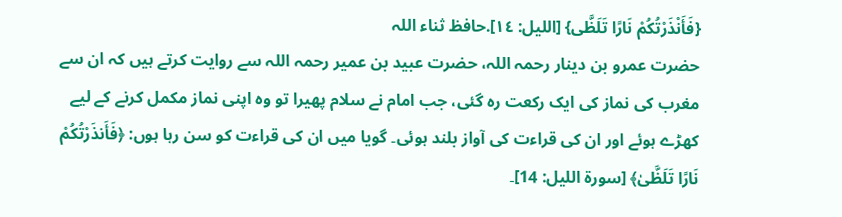{فَأَنْذَرْتُكُمْ نَارًا تَلَظَّى} [الليل: ١٤].حافظ ثناء اللہ
حضرت عمرو بن دینار رحمہ اللہ، حضرت عبید بن عمیر رحمہ اللہ سے روایت کرتے ہیں کہ ان سے مغرب کی نماز کی ایک رکعت رہ گئی، جب امام نے سلام پھیرا تو وہ اپنی نماز مکمل کرنے کے لیے کھڑے ہوئے اور ان کی قراءت کی آواز بلند ہوئی۔ گویا میں ان کی قراءت کو سن رہا ہوں: ﴿فَأَنذَرْتُكُمْ نَارًا تَلَظَّىٰ﴾ [سورة الليل: 14]۔